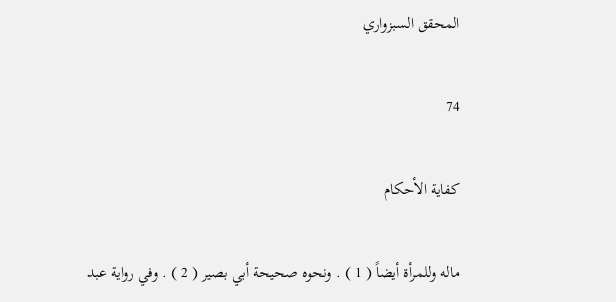المحقق السبزواري

74

كفاية الأحكام

ماله وللمرأة أيضاً ( 1 ) . ونحوه صحيحة أبي بصير ( 2 ) . وفي رواية عبد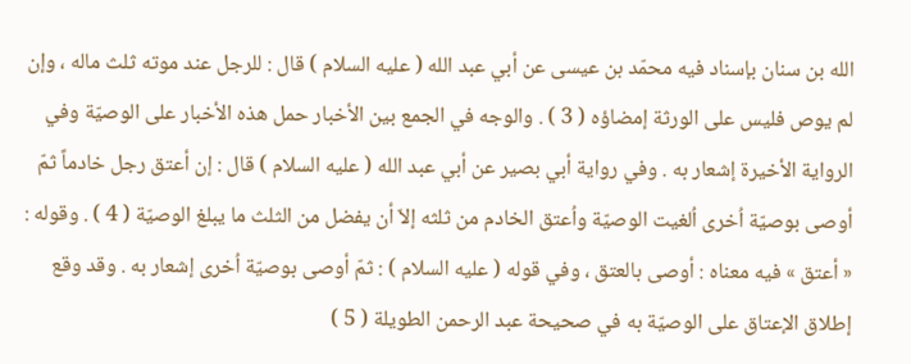الله بن سنان بإسناد فيه محمّد بن عيسى عن أبي عبد الله ( عليه السلام ) قال : للرجل عند موته ثلث ماله ، وإن لم يوص فليس على الورثة إمضاؤه ( 3 ) . والوجه في الجمع بين الأخبار حمل هذه الأخبار على الوصيّة وفي الرواية الأخيرة إشعار به . وفي رواية أبي بصير عن أبي عبد الله ( عليه السلام ) قال : إن أعتق رجل خادماً ثمّ أوصى بوصيّة اُخرى اُلغيت الوصيّة واُعتق الخادم من ثلثه إلاّ أن يفضل من الثلث ما يبلغ الوصيّة ( 4 ) . وقوله : « أعتق » فيه معناه : أوصى بالعتق ، وفي قوله ( عليه السلام ) : ثمّ أوصى بوصيّة اُخرى إشعار به . وقد وقع إطلاق الإعتاق على الوصيّة به في صحيحة عبد الرحمن الطويلة ( 5 )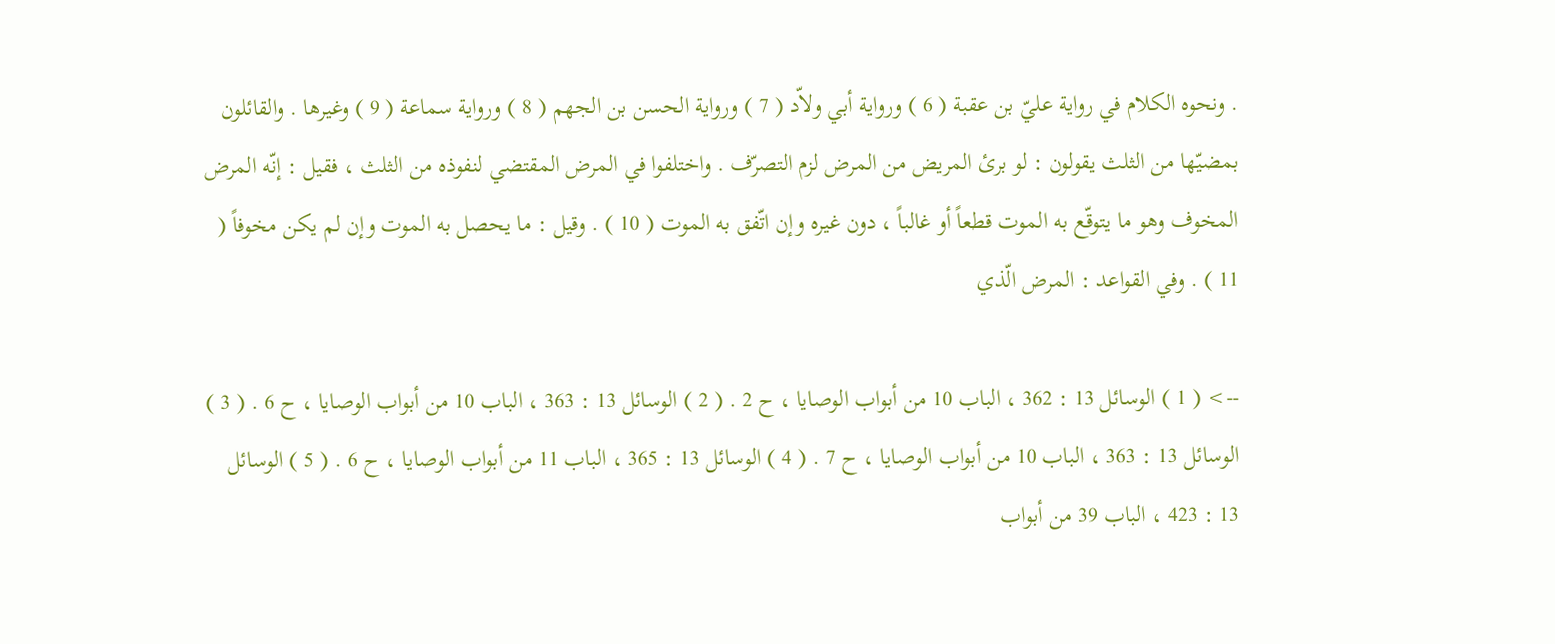. ونحوه الكلام في رواية عليّ بن عقبة ( 6 ) ورواية أبي ولاّد ( 7 ) ورواية الحسن بن الجهم ( 8 ) ورواية سماعة ( 9 ) وغيرها . والقائلون بمضيّها من الثلث يقولون : لو برئ المريض من المرض لزم التصرّف . واختلفوا في المرض المقتضي لنفوذه من الثلث ، فقيل : إنّه المرض المخوف وهو ما يتوقّع به الموت قطعاً أو غالباً ، دون غيره وإن اتّفق به الموت ( 10 ) . وقيل : ما يحصل به الموت وإن لم يكن مخوفاً ( 11 ) . وفي القواعد : المرض الّذي

--> ( 1 ) الوسائل 13 : 362 ، الباب 10 من أبواب الوصايا ، ح 2 . ( 2 ) الوسائل 13 : 363 ، الباب 10 من أبواب الوصايا ، ح 6 . ( 3 ) الوسائل 13 : 363 ، الباب 10 من أبواب الوصايا ، ح 7 . ( 4 ) الوسائل 13 : 365 ، الباب 11 من أبواب الوصايا ، ح 6 . ( 5 ) الوسائل 13 : 423 ، الباب 39 من أبواب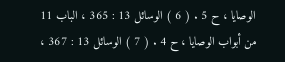الوصايا ، ح 5 . ( 6 ) الوسائل 13 : 365 ، الباب 11 من أبواب الوصايا ، ح 4 . ( 7 ) الوسائل 13 : 367 ،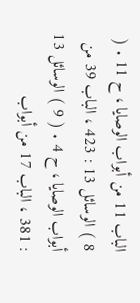الباب 11 من أبواب الوصايا ، ح 11 . ( 8 ) الوسائل 13 : 423 ، الباب 39 من أبواب الوصايا ، ح 4 . ( 9 ) الوسائل 13 : 381 ، الباب 17 من أبواب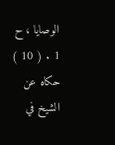الوصايا ، ح 1 . ( 10 ) حكاه عن الشيخ في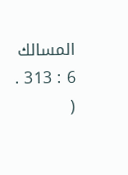المسالك 6 : 313 . (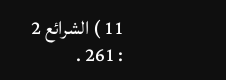11 ) الشرائع 2 : 261 .